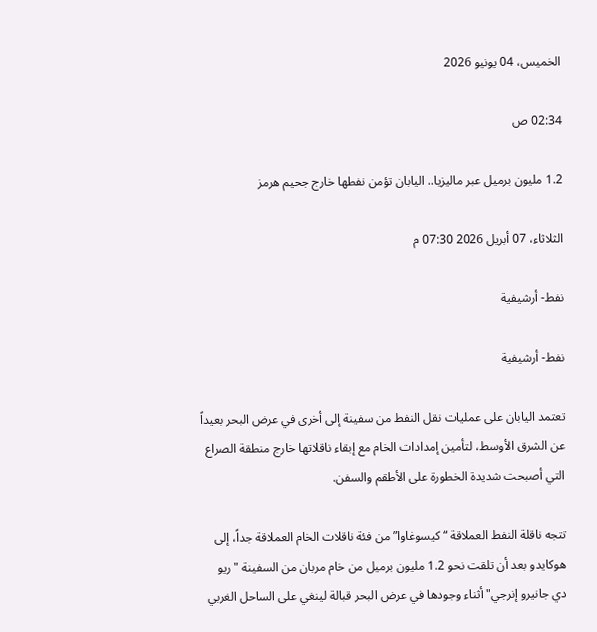الخميس، 04 يونيو 2026

02:34 ص

1.2 مليون برميل عبر ماليزيا.. اليابان تؤمن نفطها خارج جحيم هرمز

الثلاثاء، 07 أبريل 2026 07:30 م

نفط- أرشيفية

نفط- أرشيفية

تعتمد اليابان على عمليات نقل النفط من سفينة إلى أخرى في عرض البحر بعيداً عن الشرق الأوسط، لتأمين إمدادات الخام مع إبقاء ناقلاتها خارج منطقة الصراع التي أصبحت شديدة الخطورة على الأطقم والسفن.

تتجه ناقلة النفط العملاقة “كيسوغاوا” من فئة ناقلات الخام العملاقة جداً، إلى هوكايدو بعد أن تلقت نحو 1.2 مليون برميل من خام مربان من السفينة "ريو دي جانيرو إنرجي" أثناء وجودها في عرض البحر قبالة لينغي على الساحل الغربي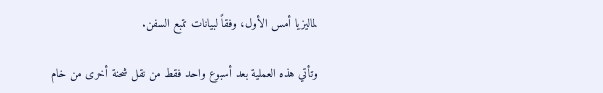لماليزيا أمس الأول، وفقاً لبيانات تتبع السفن.

وتأتي هذه العملية بعد أسبوع واحد فقط من نقل شحنة أخرى من خام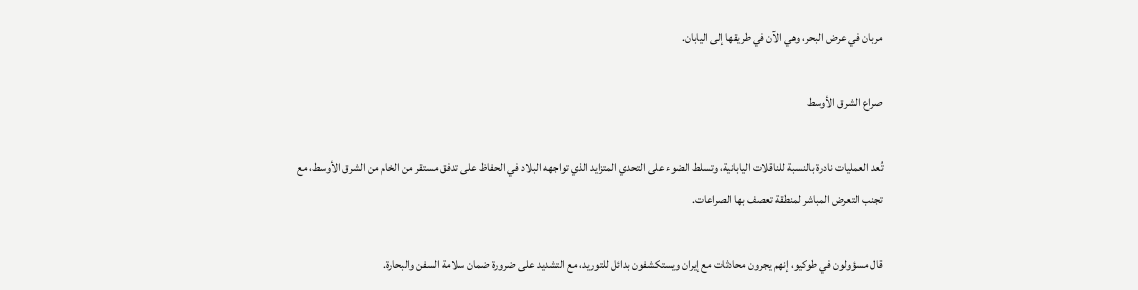مربان في عرض البحر، وهي الآن في طريقها إلى اليابان.

صراع الشرق الأوسط

تُعد العمليات نادرة بالنسبة للناقلات اليابانية، وتسلط الضوء على التحدي المتزايد الذي تواجهه البلاد في الحفاظ على تدفق مستقر من الخام من الشرق الأوسط، مع تجنب التعرض المباشر لمنطقة تعصف بها الصراعات.

قال مسؤولون في طوكيو، إنهم يجرون محادثات مع إيران ويستكشفون بدائل للتوريد، مع التشديد على ضرورة ضمان سلامة السفن والبحارة.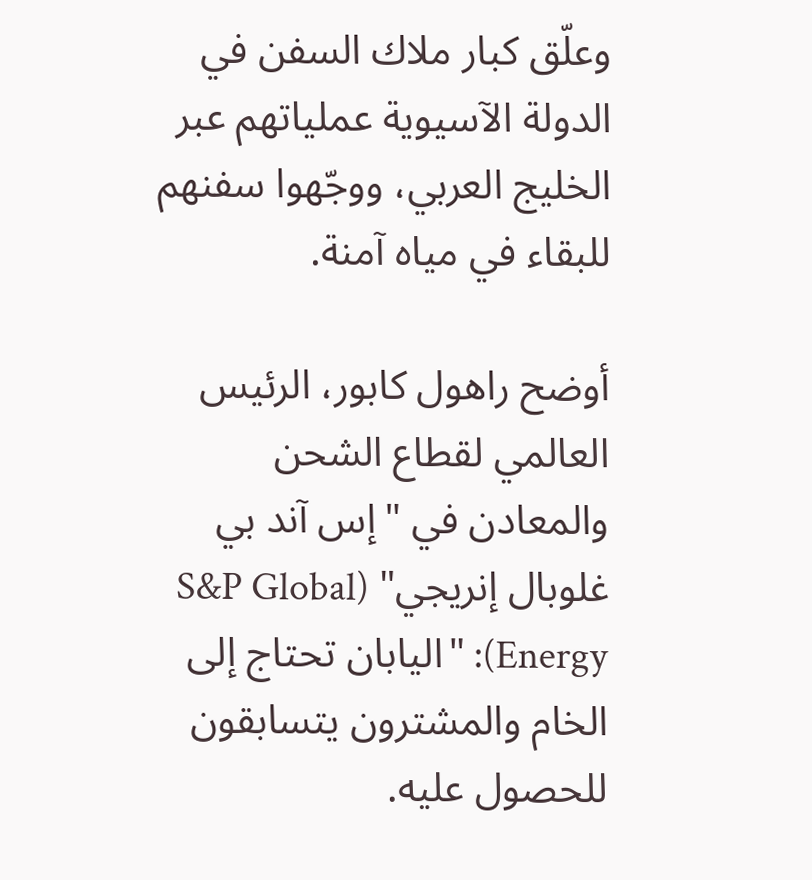وعلّق كبار ملاك السفن في الدولة الآسيوية عملياتهم عبر الخليج العربي، ووجّهوا سفنهم للبقاء في مياه آمنة.

أوضح راهول كابور، الرئيس العالمي لقطاع الشحن والمعادن في "إس آند بي غلوبال إنريجي" (S&P Global Energy): "اليابان تحتاج إلى الخام والمشترون يتسابقون للحصول عليه.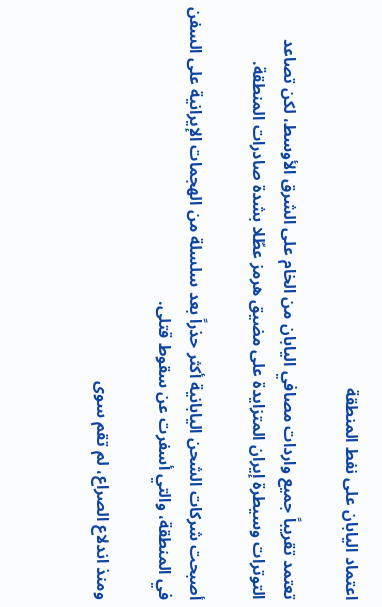اعتماد اليابان على نفط المنطقة

تعتمد تقريباً جميع واردات مصافي اليابان من الخام على الشرق الأوسط، لكن تصاعد التوترات وسيطرة إيران المتزايدة على مضيق هرمز عطّلا بشدة صادرات المنطقة.

أصبحت شركات الشحن اليابانية أكثر حذراً بعد سلسلة من الهجمات الإيرانية على السفن في المنطقة، والتي أسفرت عن سقوط قتلى.

ومنذ اندلاع الصراع، لم تقم سوى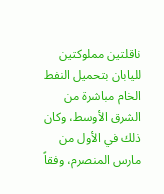ناقلتين مملوكتين لليابان بتحميل النفط الخام مباشرة من الشرق الأوسط، وكان ذلك في الأول من مارس المنصرم، وفقاً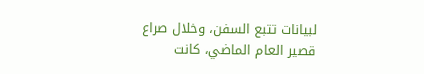لبيانات تتبع السفن، وخلال صراع قصير العام الماضي، كانت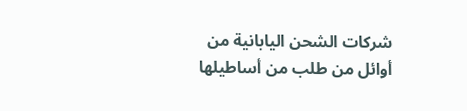شركات الشحن اليابانية من أوائل من طلب من أساطيلها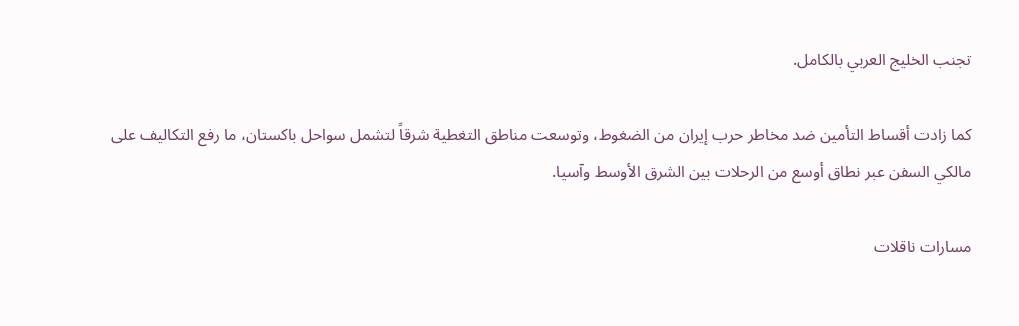تجنب الخليج العربي بالكامل.

كما زادت أقساط التأمين ضد مخاطر حرب إيران من الضغوط، وتوسعت مناطق التغطية شرقاً لتشمل سواحل باكستان، ما رفع التكاليف على مالكي السفن عبر نطاق أوسع من الرحلات بين الشرق الأوسط وآسيا.

مسارات ناقلات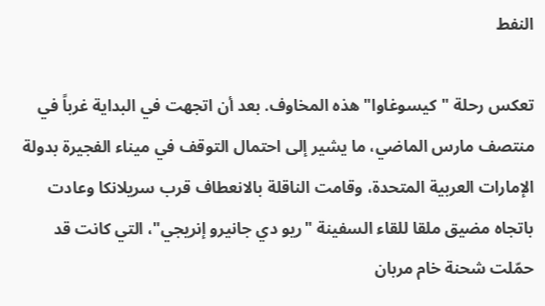النفط

تعكس رحلة "كيسوغاوا" هذه المخاوف. بعد أن اتجهت في البداية غرباً في منتصف مارس الماضي، ما يشير إلى احتمال التوقف في ميناء الفجيرة بدولة الإمارات العربية المتحدة، وقامت الناقلة بالانعطاف قرب سريلانكا وعادت باتجاه مضيق ملقا للقاء السفينة "ريو دي جانيرو إنريجي"، التي كانت قد حمّلت شحنة خام مربان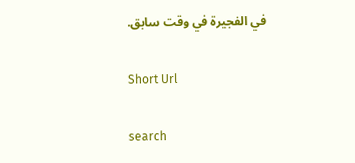في الفجيرة في وقت سابق.

Short Url

search